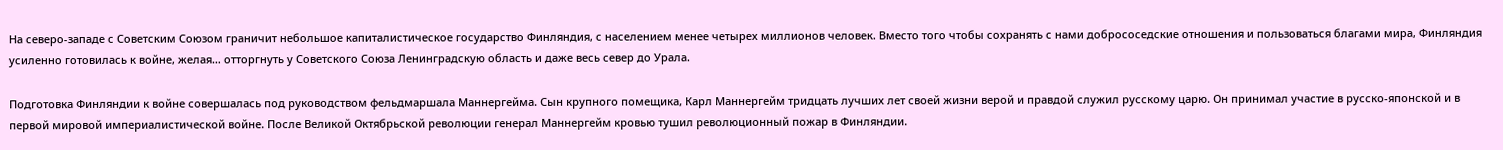На северо-западе с Советским Союзом граничит небольшое капиталистическое государство Финляндия, с населением менее четырех миллионов человек. Вместо того чтобы сохранять с нами добрососедские отношения и пользоваться благами мира, Финляндия усиленно готовилась к войне, желая… отторгнуть у Советского Союза Ленинградскую область и даже весь север до Урала.

Подготовка Финляндии к войне совершалась под руководством фельдмаршала Маннергейма. Сын крупного помещика, Карл Маннергейм тридцать лучших лет своей жизни верой и правдой служил русскому царю. Он принимал участие в русско-японской и в первой мировой империалистической войне. После Великой Октябрьской революции генерал Маннергейм кровью тушил революционный пожар в Финляндии.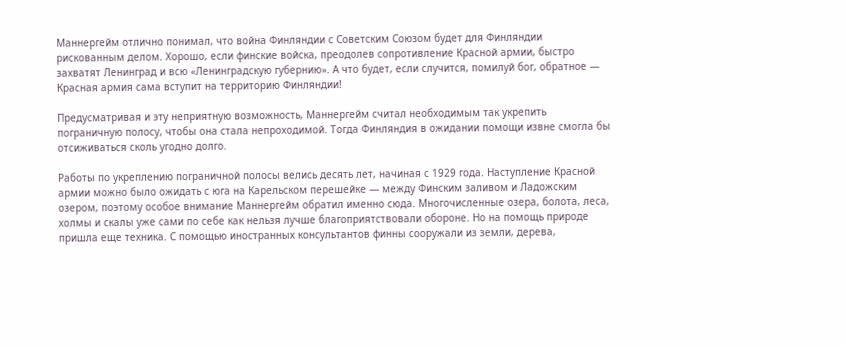Маннергейм отлично понимал, что война Финляндии с Советским Союзом будет для Финляндии рискованным делом. Хорошо, если финские войска, преодолев сопротивление Красной армии, быстро захватят Ленинград и всю «Ленинградскую губернию». А что будет, если случится, помилуй бог, обратное — Красная армия сама вступит на территорию Финляндии!

Предусматривая и эту неприятную возможность, Маннергейм считал необходимым так укрепить пограничную полосу, чтобы она стала непроходимой. Тогда Финляндия в ожидании помощи извне смогла бы отсиживаться сколь угодно долго.

Работы по укреплению пограничной полосы велись десять лет, начиная с 1929 года. Наступление Красной армии можно было ожидать с юга на Карельском перешейке — между Финским заливом и Ладожским озером, поэтому особое внимание Маннергейм обратил именно сюда. Многочисленные озера, болота, леса, холмы и скалы уже сами по себе как нельзя лучше благоприятствовали обороне. Но на помощь природе пришла еще техника. С помощью иностранных консультантов финны сооружали из земли, дерева,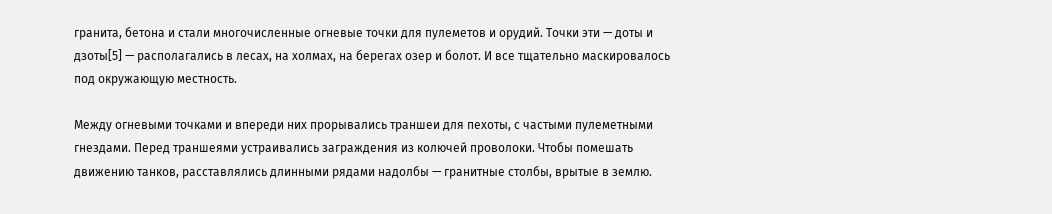гранита, бетона и стали многочисленные огневые точки для пулеметов и орудий. Точки эти — доты и дзоты[5] — располагались в лесах, на холмах, на берегах озер и болот. И все тщательно маскировалось под окружающую местность.

Между огневыми точками и впереди них прорывались траншеи для пехоты, с частыми пулеметными гнездами. Перед траншеями устраивались заграждения из колючей проволоки. Чтобы помешать движению танков, расставлялись длинными рядами надолбы — гранитные столбы, врытые в землю.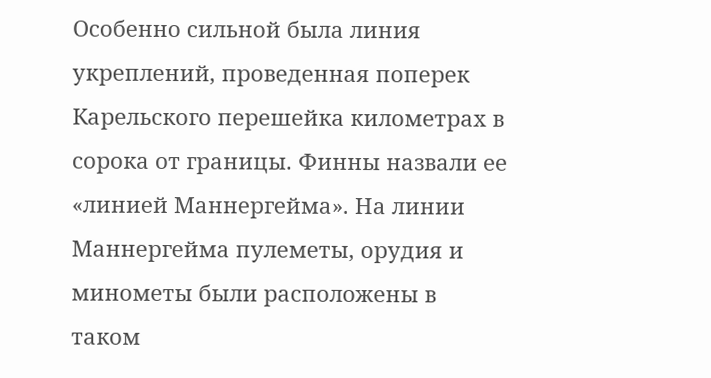Особенно сильной была линия укреплений, проведенная поперек Карельского перешейка километрах в сорока от границы. Финны назвали ее «линией Маннергейма». На линии Маннергейма пулеметы, орудия и минометы были расположены в таком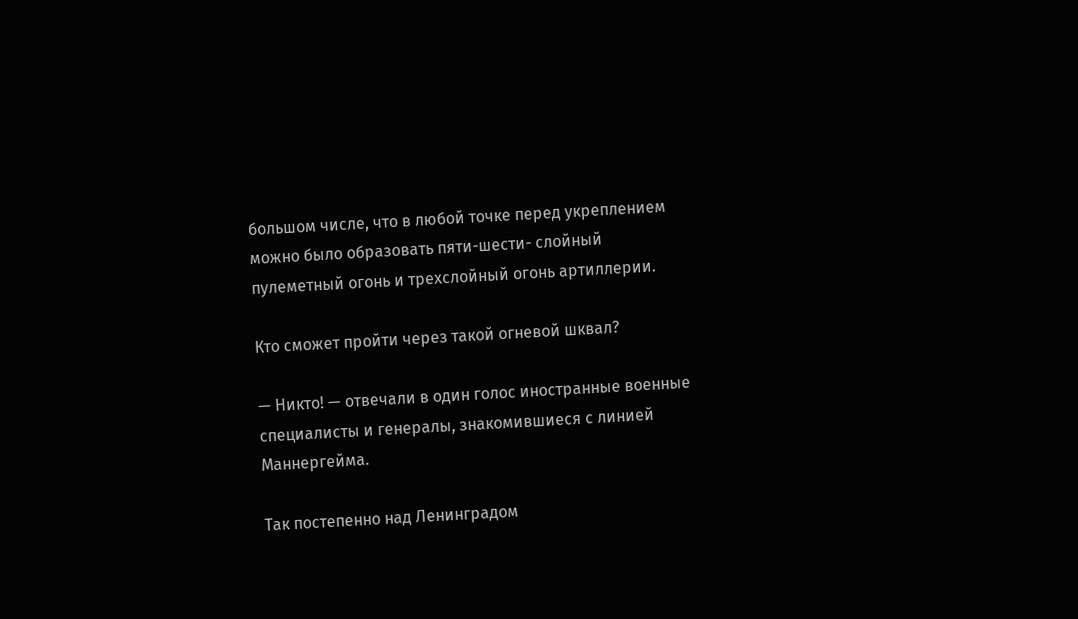большом числе, что в любой точке перед укреплением можно было образовать пяти-шести- слойный пулеметный огонь и трехслойный огонь артиллерии.

Кто сможет пройти через такой огневой шквал?

— Никто! — отвечали в один голос иностранные военные специалисты и генералы, знакомившиеся с линией Маннергейма.

Так постепенно над Ленинградом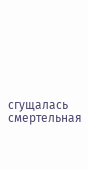сгущалась смертельная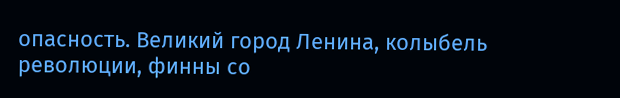опасность. Великий город Ленина, колыбель революции, финны со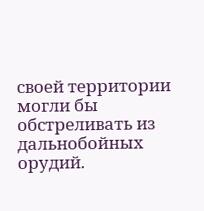своей территории могли бы обстреливать из дальнобойных орудий.